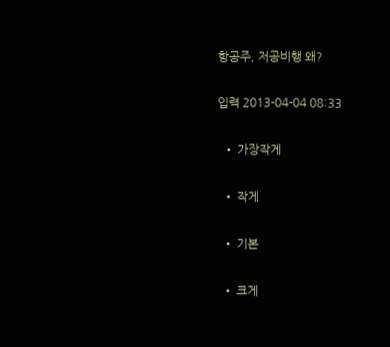항공주, 저공비행 왜?

입력 2013-04-04 08:33

  • 가장작게

  • 작게

  • 기본

  • 크게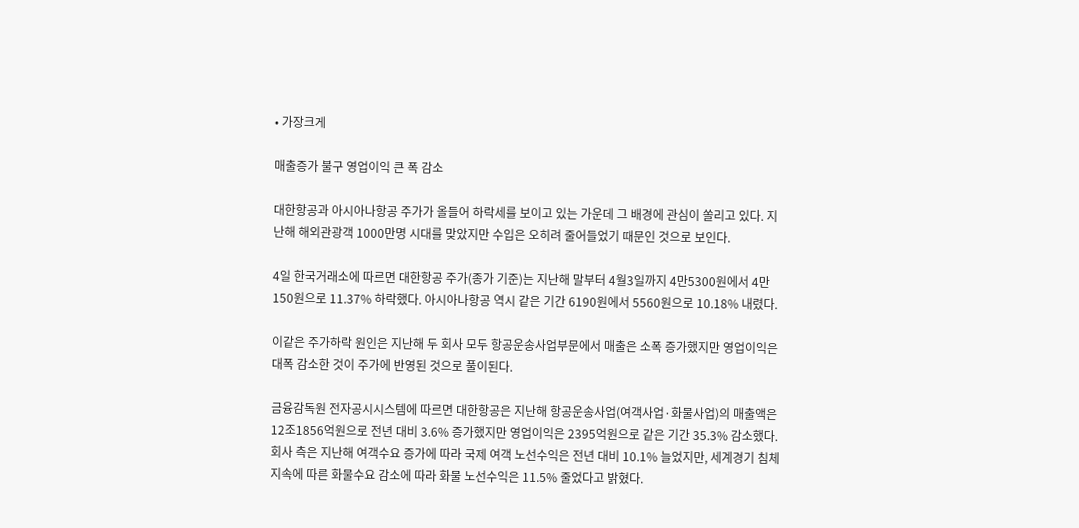• 가장크게

매출증가 불구 영업이익 큰 폭 감소

대한항공과 아시아나항공 주가가 올들어 하락세를 보이고 있는 가운데 그 배경에 관심이 쏠리고 있다. 지난해 해외관광객 1000만명 시대를 맞았지만 수입은 오히려 줄어들었기 때문인 것으로 보인다.

4일 한국거래소에 따르면 대한항공 주가(종가 기준)는 지난해 말부터 4월3일까지 4만5300원에서 4만150원으로 11.37% 하락했다. 아시아나항공 역시 같은 기간 6190원에서 5560원으로 10.18% 내렸다.

이같은 주가하락 원인은 지난해 두 회사 모두 항공운송사업부문에서 매출은 소폭 증가했지만 영업이익은 대폭 감소한 것이 주가에 반영된 것으로 풀이된다.

금융감독원 전자공시시스템에 따르면 대한항공은 지난해 항공운송사업(여객사업·화물사업)의 매출액은 12조1856억원으로 전년 대비 3.6% 증가했지만 영업이익은 2395억원으로 같은 기간 35.3% 감소했다. 회사 측은 지난해 여객수요 증가에 따라 국제 여객 노선수익은 전년 대비 10.1% 늘었지만, 세계경기 침체 지속에 따른 화물수요 감소에 따라 화물 노선수익은 11.5% 줄었다고 밝혔다.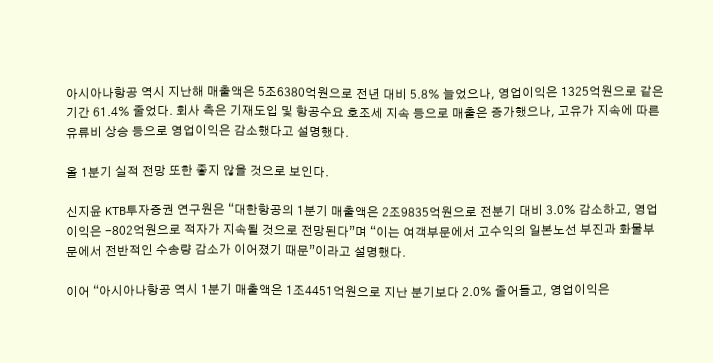아시아나항공 역시 지난해 매출액은 5조6380억원으로 전년 대비 5.8% 늘었으나, 영업이익은 1325억원으로 같은 기간 61.4% 줄었다. 회사 측은 기재도입 및 항공수요 호조세 지속 등으로 매출은 증가했으나, 고유가 지속에 따른 유류비 상승 등으로 영업이익은 감소했다고 설명했다.

올 1분기 실적 전망 또한 좋지 않을 것으로 보인다.

신지윤 KTB투자증권 연구원은 “대한항공의 1분기 매출액은 2조9835억원으로 전분기 대비 3.0% 감소하고, 영업이익은 -802억원으로 적자가 지속될 것으로 전망된다”며 “이는 여객부문에서 고수익의 일본노선 부진과 화물부문에서 전반적인 수송량 감소가 이어졌기 때문”이라고 설명했다.

이어 “아시아나항공 역시 1분기 매출액은 1조4451억원으로 지난 분기보다 2.0% 줄어들고, 영업이익은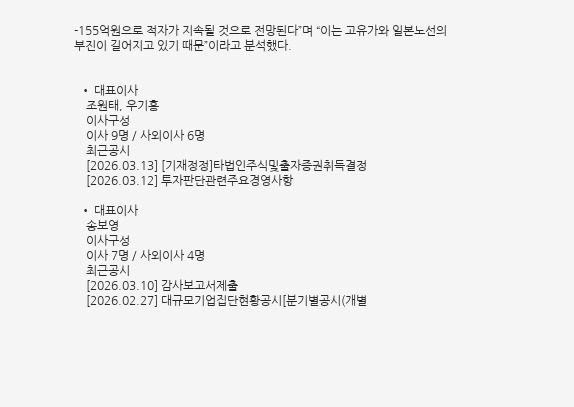-155억원으로 적자가 지속될 것으로 전망된다”며 “이는 고유가와 일본노선의 부진이 길어지고 있기 때문”이라고 분석했다.


  • 대표이사
    조원태, 우기홍
    이사구성
    이사 9명 / 사외이사 6명
    최근공시
    [2026.03.13] [기재정정]타법인주식및출자증권취득결정
    [2026.03.12] 투자판단관련주요경영사항

  • 대표이사
    송보영
    이사구성
    이사 7명 / 사외이사 4명
    최근공시
    [2026.03.10] 감사보고서제출
    [2026.02.27] 대규모기업집단현황공시[분기별공시(개별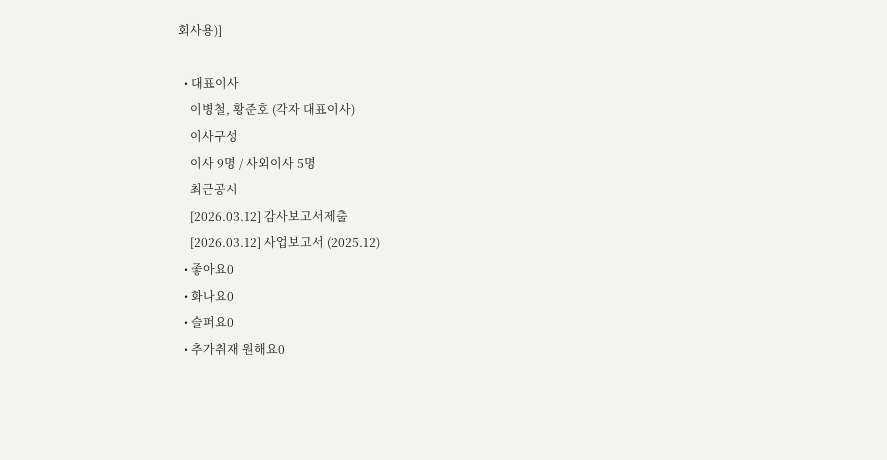회사용)]

  • 대표이사
    이병철, 황준호 (각자 대표이사)
    이사구성
    이사 9명 / 사외이사 5명
    최근공시
    [2026.03.12] 감사보고서제출
    [2026.03.12] 사업보고서 (2025.12)
  • 좋아요0
  • 화나요0
  • 슬퍼요0
  • 추가취재 원해요0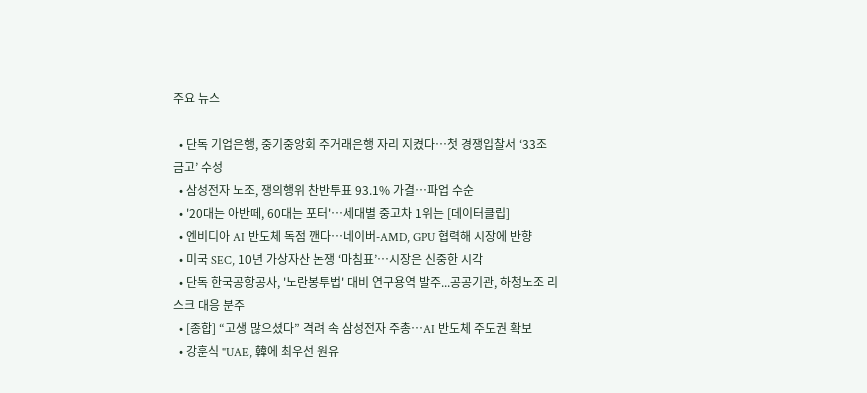주요 뉴스

  • 단독 기업은행, 중기중앙회 주거래은행 자리 지켰다…첫 경쟁입찰서 ‘33조 금고’ 수성
  • 삼성전자 노조, 쟁의행위 찬반투표 93.1% 가결…파업 수순
  • '20대는 아반떼, 60대는 포터'…세대별 중고차 1위는 [데이터클립]
  • 엔비디아 AI 반도체 독점 깬다⋯네이버-AMD, GPU 협력해 시장에 반향
  • 미국 SEC, 10년 가상자산 논쟁 ‘마침표’…시장은 신중한 시각
  • 단독 한국공항공사, '노란봉투법' 대비 연구용역 발주...공공기관, 하청노조 리스크 대응 분주
  • [종합] “고생 많으셨다” 격려 속 삼성전자 주총⋯AI 반도체 주도권 확보
  • 강훈식 "UAE, 韓에 최우선 원유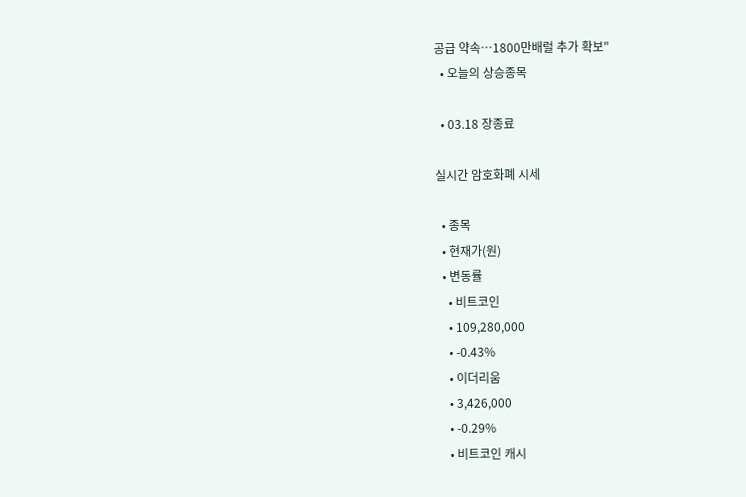공급 약속…1800만배럴 추가 확보"
  • 오늘의 상승종목

  • 03.18 장종료

실시간 암호화폐 시세

  • 종목
  • 현재가(원)
  • 변동률
    • 비트코인
    • 109,280,000
    • -0.43%
    • 이더리움
    • 3,426,000
    • -0.29%
    • 비트코인 캐시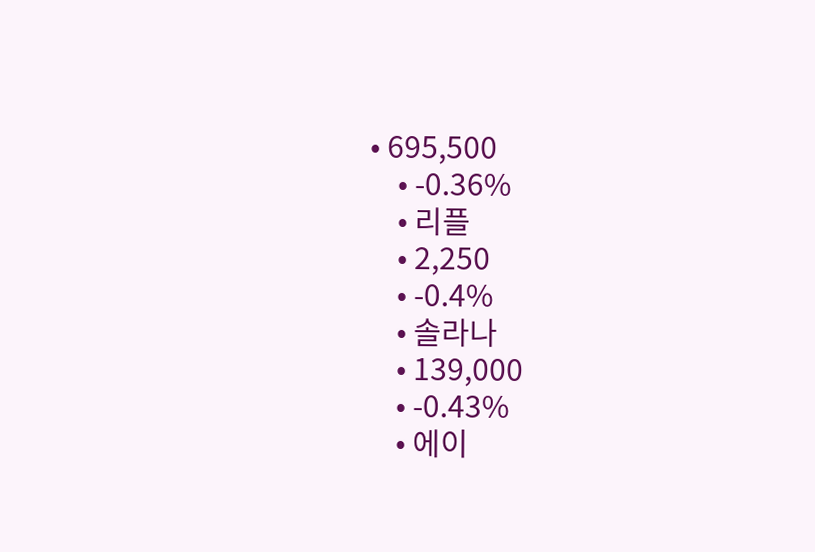• 695,500
    • -0.36%
    • 리플
    • 2,250
    • -0.4%
    • 솔라나
    • 139,000
    • -0.43%
    • 에이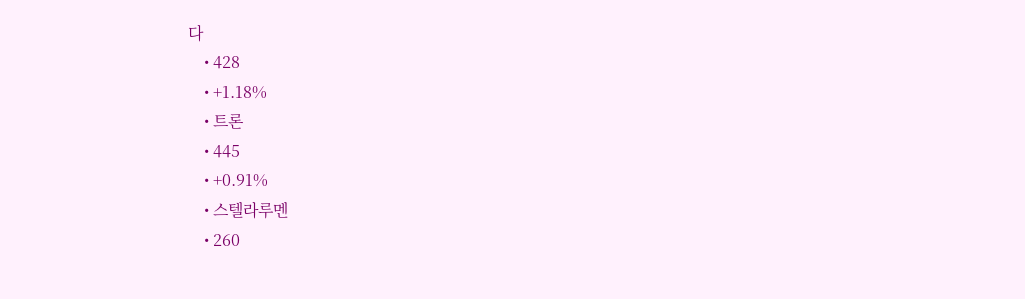다
    • 428
    • +1.18%
    • 트론
    • 445
    • +0.91%
    • 스텔라루멘
    • 260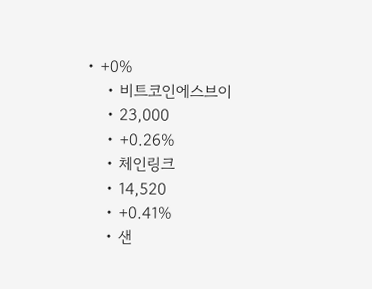• +0%
    • 비트코인에스브이
    • 23,000
    • +0.26%
    • 체인링크
    • 14,520
    • +0.41%
    • 샌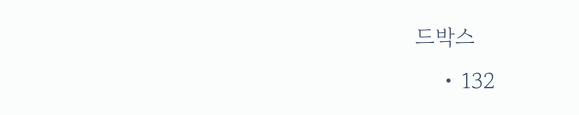드박스
    • 132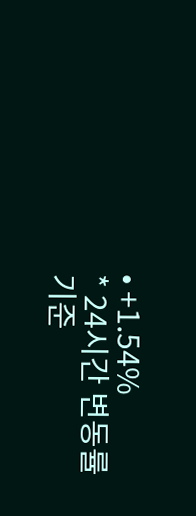• +1.54%
* 24시간 변동률 기준